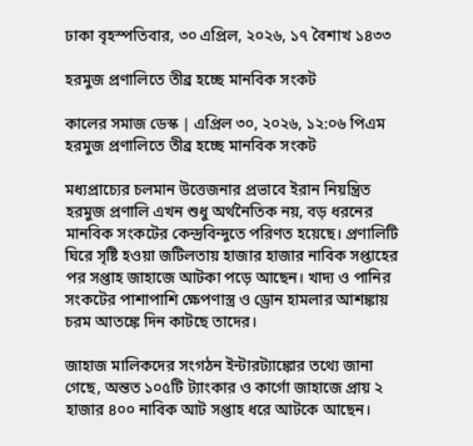ঢাকা বৃহস্পতিবার, ৩০ এপ্রিল, ২০২৬, ১৭ বৈশাখ ১৪৩৩

হরমুজ প্রণালিতে তীব্র হচ্ছে মানবিক সংকট

কালের সমাজ ডেস্ক | এপ্রিল ৩০, ২০২৬, ১২:০৬ পিএম হরমুজ প্রণালিতে তীব্র হচ্ছে মানবিক সংকট

মধ্যপ্রাচ্যের চলমান উত্তেজনার প্রভাবে ইরান নিয়ন্ত্রিত হরমুজ প্রণালি এখন শুধু অর্থনৈতিক নয়, বড় ধরনের মানবিক সংকটের কেন্দ্রবিন্দুতে পরিণত হয়েছে। প্রণালিটি ঘিরে সৃষ্টি হওয়া জটিলতায় হাজার হাজার নাবিক সপ্তাহের পর সপ্তাহ জাহাজে আটকা পড়ে আছেন। খাদ্য ও পানির সংকটের পাশাপাশি ক্ষেপণাস্ত্র ও ড্রোন হামলার আশঙ্কায় চরম আতঙ্কে দিন কাটছে তাদের।

জাহাজ মালিকদের সংগঠন ইন্টারট্যাঙ্কোর তথ্যে জানা গেছে, অন্তত ১০৫টি ট্যাংকার ও কার্গো জাহাজে প্রায় ২ হাজার ৪০০ নাবিক আট সপ্তাহ ধরে আটকে আছেন।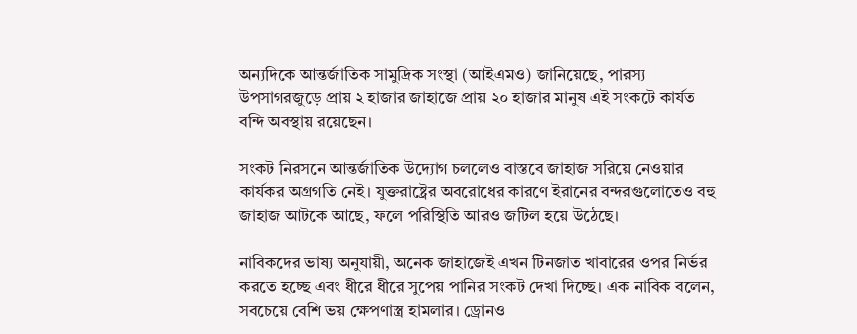অন্যদিকে আন্তর্জাতিক সামুদ্রিক সংস্থা (আইএমও) জানিয়েছে, পারস্য উপসাগরজুড়ে প্রায় ২ হাজার জাহাজে প্রায় ২০ হাজার মানুষ এই সংকটে কার্যত বন্দি অবস্থায় রয়েছেন।

সংকট নিরসনে আন্তর্জাতিক উদ্যোগ চললেও বাস্তবে জাহাজ সরিয়ে নেওয়ার কার্যকর অগ্রগতি নেই। যুক্তরাষ্ট্রের অবরোধের কারণে ইরানের বন্দরগুলোতেও বহু জাহাজ আটকে আছে, ফলে পরিস্থিতি আরও জটিল হয়ে উঠেছে।

নাবিকদের ভাষ্য অনুযায়ী, অনেক জাহাজেই এখন টিনজাত খাবারের ওপর নির্ভর করতে হচ্ছে এবং ধীরে ধীরে সুপেয় পানির সংকট দেখা দিচ্ছে। এক নাবিক বলেন, সবচেয়ে বেশি ভয় ক্ষেপণাস্ত্র হামলার। ড্রোনও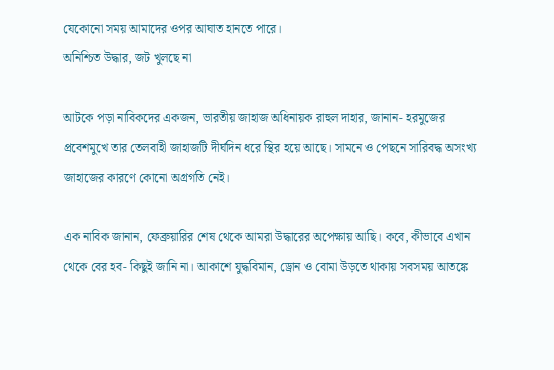যেকোনো সময় আমাদের ওপর আঘাত হানতে পারে।
অনিশ্চিত উদ্ধার, জট খুলছে না

আটকে পড়া নাবিকদের একজন, ভারতীয় জাহাজ অধিনায়ক রাহুল দাহার, জানান- হরমুজের প্রবেশমুখে তার তেলবাহী জাহাজটি দীর্ঘদিন ধরে স্থির হয়ে আছে। সামনে ও পেছনে সারিবদ্ধ অসংখ্য জাহাজের কারণে কোনো অগ্রগতি নেই।

এক নাবিক জানান, ফেব্রুয়ারির শেষ থেকে আমরা উদ্ধারের অপেক্ষায় আছি। কবে, কীভাবে এখান থেকে বের হব- কিছুই জানি না। আকাশে যুদ্ধবিমান, ড্রোন ও বোমা উড়তে থাকায় সবসময় আতঙ্কে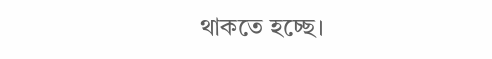থাকতে হচ্ছে।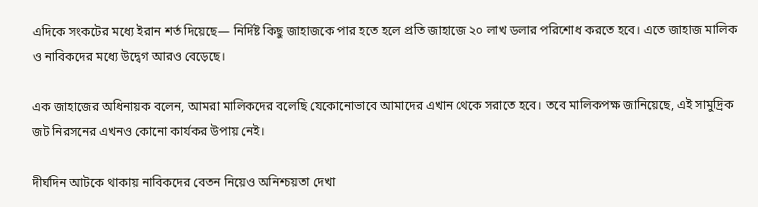এদিকে সংকটের মধ্যে ইরান শর্ত দিয়েছে— নির্দিষ্ট কিছু জাহাজকে পার হতে হলে প্রতি জাহাজে ২০ লাখ ডলার পরিশোধ করতে হবে। এতে জাহাজ মালিক ও নাবিকদের মধ্যে উদ্বেগ আরও বেড়েছে।

এক জাহাজের অধিনায়ক বলেন, আমরা মালিকদের বলেছি যেকোনোভাবে আমাদের এখান থেকে সরাতে হবে। তবে মালিকপক্ষ জানিয়েছে, এই সামুদ্রিক জট নিরসনের এখনও কোনো কার্যকর উপায় নেই।

দীর্ঘদিন আটকে থাকায় নাবিকদের বেতন নিয়েও অনিশ্চয়তা দেখা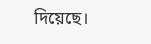দিয়েছে।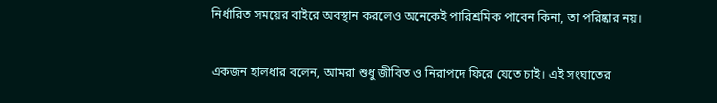নির্ধারিত সময়ের বাইরে অবস্থান করলেও অনেকেই পারিশ্রমিক পাবেন কিনা, তা পরিষ্কার নয়।

একজন হালধার বলেন, আমরা শুধু জীবিত ও নিরাপদে ফিরে যেতে চাই। এই সংঘাতের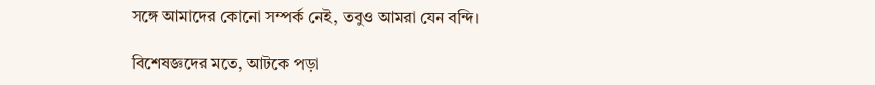সঙ্গে আমাদের কোনো সম্পর্ক নেই, তবুও আমরা যেন বন্দি।

বিশেষজ্ঞদের মতে, আটকে পড়া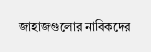জাহাজগুলোর নাবিকদের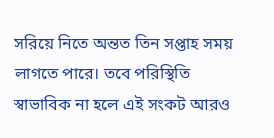সরিয়ে নিতে অন্তত তিন সপ্তাহ সময় লাগতে পারে। তবে পরিস্থিতি স্বাভাবিক না হলে এই সংকট আরও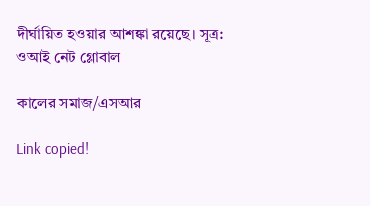দীর্ঘায়িত হওয়ার আশঙ্কা রয়েছে। সূত্র: ওআই নেট গ্লোবাল

কালের সমাজ/এসআর

Link copied!